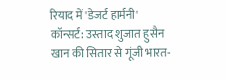रियाद में 'डेजर्ट हार्मनी' कॉन्सर्ट: उस्ताद शुजात हुसैन खान की सितार से गूंजी भारत-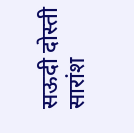सऊदी दोस्ती
सारांश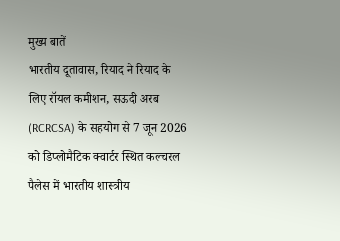मुख्य बातें
भारतीय दूतावास, रियाद ने रियाद के लिए रॉयल कमीशन, सऊदी अरब (RCRCSA) के सहयोग से 7 जून 2026 को डिप्लोमैटिक क्वार्टर स्थित कल्चरल पैलेस में भारतीय शास्त्रीय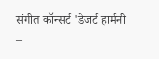संगीत कॉन्सर्ट 'डेजर्ट हार्मनी –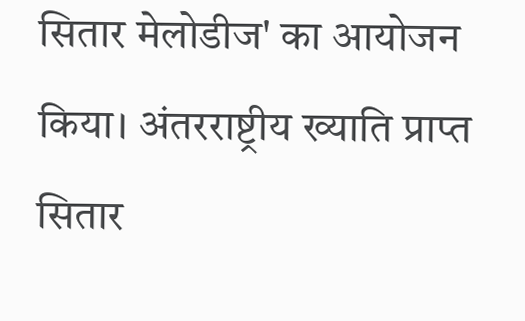सितार मेलोडीज' का आयोजन किया। अंतरराष्ट्रीय ख्याति प्राप्त सितार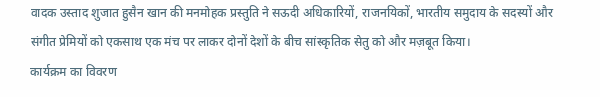वादक उस्ताद शुजात हुसैन खान की मनमोहक प्रस्तुति ने सऊदी अधिकारियों, राजनयिकों, भारतीय समुदाय के सदस्यों और संगीत प्रेमियों को एकसाथ एक मंच पर लाकर दोनों देशों के बीच सांस्कृतिक सेतु को और मज़बूत किया।
कार्यक्रम का विवरण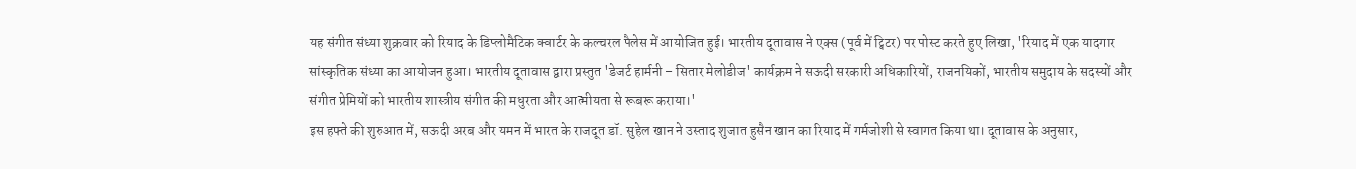यह संगीत संध्या शुक्रवार को रियाद के डिप्लोमैटिक क्वार्टर के कल्चरल पैलेस में आयोजित हुई। भारतीय दूतावास ने एक्स (पूर्व में ट्विटर) पर पोस्ट करते हुए लिखा, 'रियाद में एक यादगार सांस्कृतिक संध्या का आयोजन हुआ। भारतीय दूतावास द्वारा प्रस्तुत 'डेजर्ट हार्मनी – सितार मेलोडीज' कार्यक्रम ने सऊदी सरकारी अधिकारियों, राजनयिकों, भारतीय समुदाय के सदस्यों और संगीत प्रेमियों को भारतीय शास्त्रीय संगीत की मधुरता और आत्मीयता से रूबरू कराया।'
इस हफ्ते की शुरुआत में, सऊदी अरब और यमन में भारत के राजदूत डॉ. सुहेल खान ने उस्ताद शुजात हुसैन खान का रियाद में गर्मजोशी से स्वागत किया था। दूतावास के अनुसार,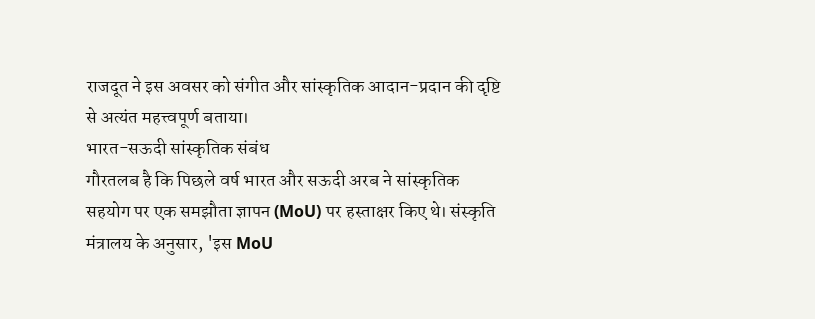राजदूत ने इस अवसर को संगीत और सांस्कृतिक आदान-प्रदान की दृष्टि से अत्यंत महत्त्वपूर्ण बताया।
भारत-सऊदी सांस्कृतिक संबंध
गौरतलब है कि पिछले वर्ष भारत और सऊदी अरब ने सांस्कृतिक सहयोग पर एक समझौता ज्ञापन (MoU) पर हस्ताक्षर किए थे। संस्कृति मंत्रालय के अनुसार, 'इस MoU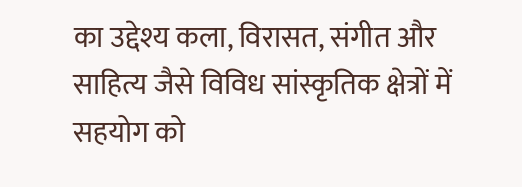का उद्देश्य कला, विरासत, संगीत और साहित्य जैसे विविध सांस्कृतिक क्षेत्रों में सहयोग को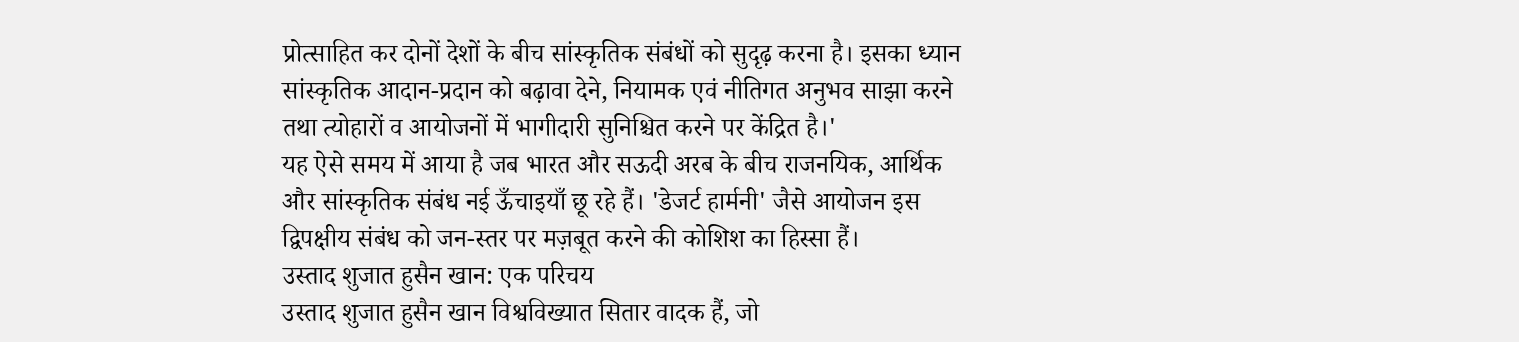प्रोत्साहित कर दोनों देशों के बीच सांस्कृतिक संबंधों को सुदृढ़ करना है। इसका ध्यान सांस्कृतिक आदान-प्रदान को बढ़ावा देने, नियामक एवं नीतिगत अनुभव साझा करने तथा त्योहारों व आयोजनों में भागीदारी सुनिश्चित करने पर केंद्रित है।'
यह ऐसे समय में आया है जब भारत और सऊदी अरब के बीच राजनयिक, आर्थिक और सांस्कृतिक संबंध नई ऊँचाइयाँ छू रहे हैं। 'डेजर्ट हार्मनी' जैसे आयोजन इस द्विपक्षीय संबंध को जन-स्तर पर मज़बूत करने की कोशिश का हिस्सा हैं।
उस्ताद शुजात हुसैन खान: एक परिचय
उस्ताद शुजात हुसैन खान विश्वविख्यात सितार वादक हैं, जो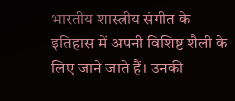भारतीय शास्त्रीय संगीत के इतिहास में अपनी विशिष्ट शैली के लिए जाने जाते हैं। उनकी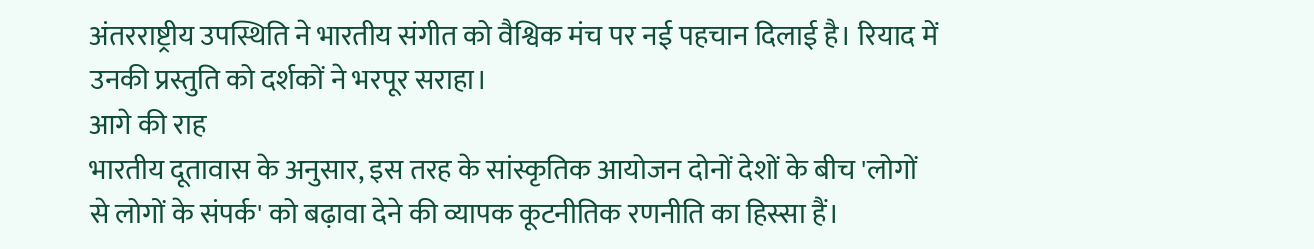अंतरराष्ट्रीय उपस्थिति ने भारतीय संगीत को वैश्विक मंच पर नई पहचान दिलाई है। रियाद में उनकी प्रस्तुति को दर्शकों ने भरपूर सराहा।
आगे की राह
भारतीय दूतावास के अनुसार, इस तरह के सांस्कृतिक आयोजन दोनों देशों के बीच 'लोगों से लोगों के संपर्क' को बढ़ावा देने की व्यापक कूटनीतिक रणनीति का हिस्सा हैं।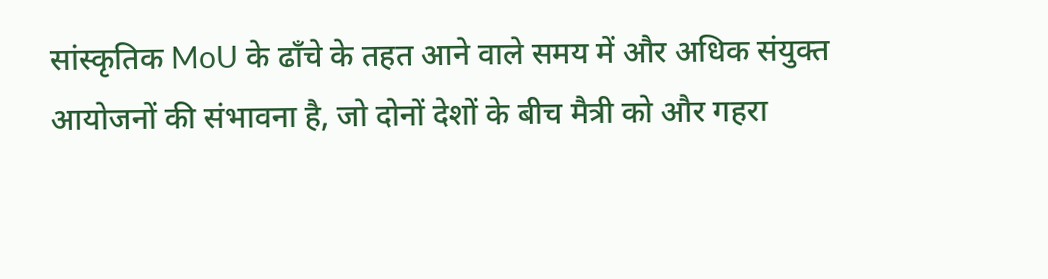सांस्कृतिक MoU के ढाँचे के तहत आने वाले समय में और अधिक संयुक्त आयोजनों की संभावना है, जो दोनों देशों के बीच मैत्री को और गहरा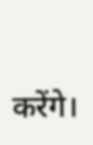करेंगे।